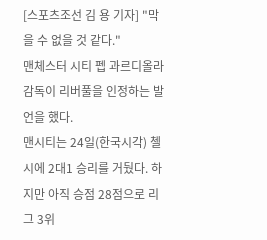[스포츠조선 김 용 기자] "막을 수 없을 것 같다."
맨체스터 시티 펩 과르디올라 감독이 리버풀을 인정하는 발언을 했다.
맨시티는 24일(한국시각) 첼시에 2대1 승리를 거뒀다. 하지만 아직 승점 28점으로 리그 3위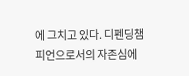에 그치고 있다. 디펜딩챔피언으로서의 자존심에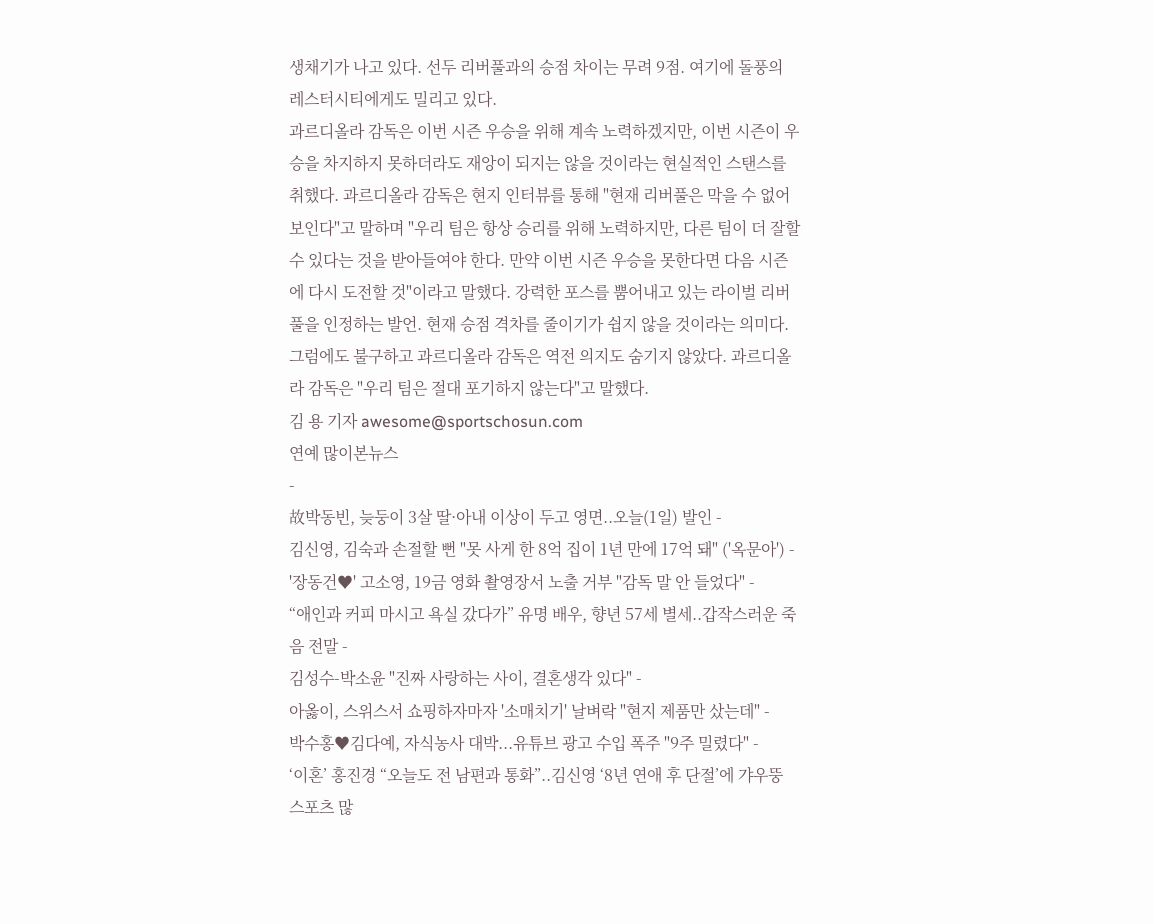생채기가 나고 있다. 선두 리버풀과의 승점 차이는 무려 9점. 여기에 돌풍의 레스터시티에게도 밀리고 있다.
과르디올라 감독은 이번 시즌 우승을 위해 계속 노력하겠지만, 이번 시즌이 우승을 차지하지 못하더라도 재앙이 되지는 않을 것이라는 현실적인 스탠스를 취했다. 과르디올라 감독은 현지 인터뷰를 통해 "현재 리버풀은 막을 수 없어 보인다"고 말하며 "우리 팀은 항상 승리를 위해 노력하지만, 다른 팀이 더 잘할 수 있다는 것을 받아들여야 한다. 만약 이번 시즌 우승을 못한다면 다음 시즌에 다시 도전할 것"이라고 말했다. 강력한 포스를 뿜어내고 있는 라이벌 리버풀을 인정하는 발언. 현재 승점 격차를 줄이기가 쉽지 않을 것이라는 의미다.
그럼에도 불구하고 과르디올라 감독은 역전 의지도 숨기지 않았다. 과르디올라 감독은 "우리 팀은 절대 포기하지 않는다"고 말했다.
김 용 기자 awesome@sportschosun.com
연예 많이본뉴스
-
故박동빈, 늦둥이 3살 딸·아내 이상이 두고 영면..오늘(1일) 발인 -
김신영, 김숙과 손절할 뻔 "못 사게 한 8억 집이 1년 만에 17억 돼" ('옥문아') -
'장동건♥' 고소영, 19금 영화 촬영장서 노출 거부 "감독 말 안 들었다" -
“애인과 커피 마시고 욕실 갔다가” 유명 배우, 향년 57세 별세..갑작스러운 죽음 전말 -
김성수-박소윤 "진짜 사랑하는 사이, 결혼생각 있다" -
아옳이, 스위스서 쇼핑하자마자 '소매치기' 날벼락 "현지 제품만 샀는데" -
박수홍♥김다예, 자식농사 대박...유튜브 광고 수입 폭주 "9주 밀렸다" -
‘이혼’ 홍진경 “오늘도 전 남편과 통화”..김신영 ‘8년 연애 후 단절’에 갸우뚱
스포츠 많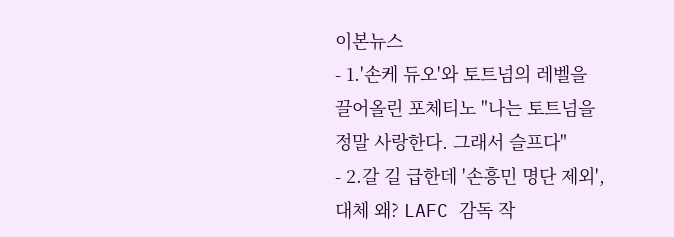이본뉴스
- 1.'손케 듀오'와 토트넘의 레벨을 끌어올린 포체티노 "나는 토트넘을 정말 사랑한다. 그래서 슬프다"
- 2.갈 길 급한데 '손흥민 명단 제외', 대체 왜? LAFC 감독 작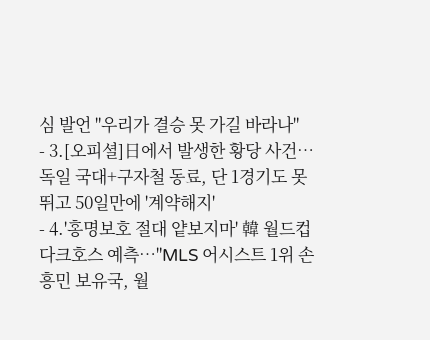심 발언 "우리가 결승 못 가길 바라나"
- 3.[오피셜]日에서 발생한 황당 사건…독일 국대+구자철 동료, 단 1경기도 못 뛰고 50일만에 '계약해지'
- 4.'홍명보호 절대 얕보지마' 韓 월드컵 다크호스 예측…"MLS 어시스트 1위 손흥민 보유국, 월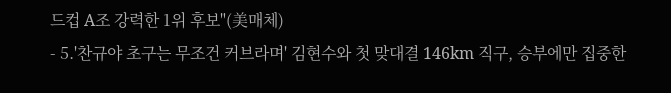드컵 A조 강력한 1위 후보"(美매체)
- 5.'찬규야 초구는 무조건 커브라며' 김현수와 첫 맞대결 146km 직구, 승부에만 집중한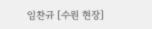임찬규 [수원 현장]